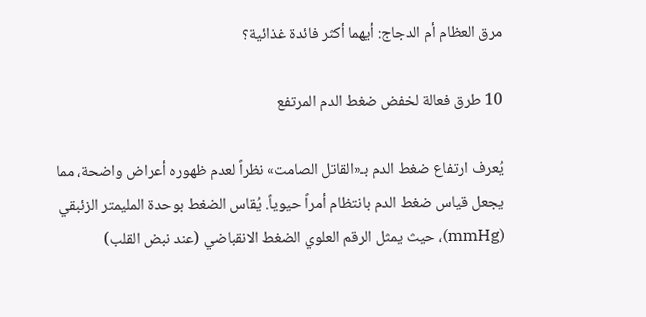مرق العظام أم الدجاج: أيهما أكثر فائدة غذائية؟

10 طرق فعالة لخفض ضغط الدم المرتفع

يُعرف ارتفاع ضغط الدم بـ«القاتل الصامت» نظراً لعدم ظهوره أعراض واضحة، مما يجعل قياس ضغط الدم بانتظام أمراً حيوياً. يُقاس الضغط بوحدة المليمتر الزئبقي (mmHg)، حيث يمثل الرقم العلوي الضغط الانقباضي (عند نبض القلب)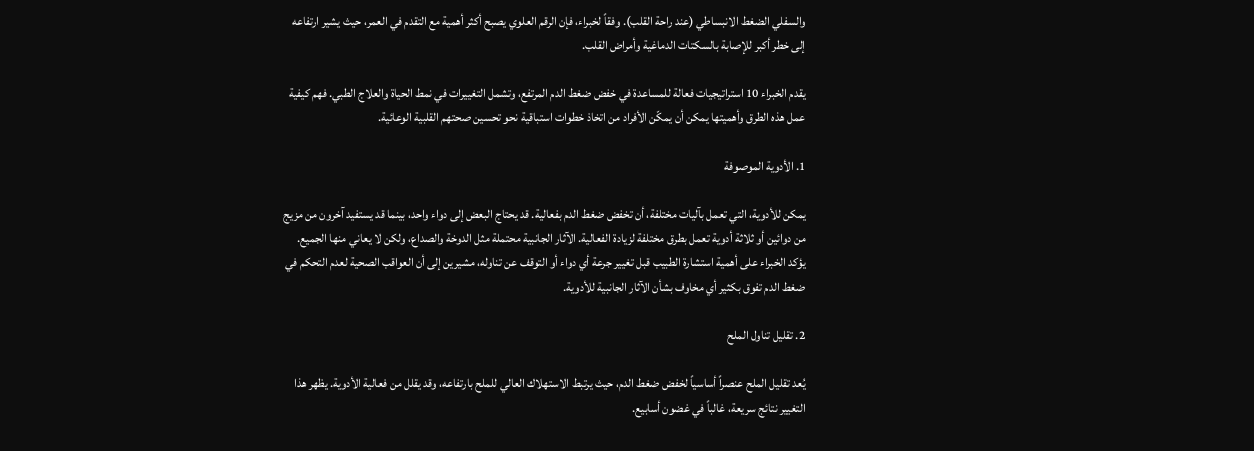والسفلي الضغط الانبساطي (عند راحة القلب). وفقاً لخبراء، فإن الرقم العلوي يصبح أكثر أهمية مع التقدم في العمر، حيث يشير ارتفاعه إلى خطر أكبر للإصابة بالسكتات الدماغية وأمراض القلب.

يقدم الخبراء 10 استراتيجيات فعالة للمساعدة في خفض ضغط الدم المرتفع، وتشمل التغييرات في نمط الحياة والعلاج الطبي. فهم كيفية عمل هذه الطرق وأهميتها يمكن أن يمكّن الأفراد من اتخاذ خطوات استباقية نحو تحسين صحتهم القلبية الوعائية.

1. الأدوية الموصوفة

يمكن للأدوية، التي تعمل بآليات مختلفة، أن تخفض ضغط الدم بفعالية. قد يحتاج البعض إلى دواء واحد، بينما قد يستفيد آخرون من مزيج من دوائين أو ثلاثة أدوية تعمل بطرق مختلفة لزيادة الفعالية. الآثار الجانبية محتملة مثل الدوخة والصداع، ولكن لا يعاني منها الجميع. يؤكد الخبراء على أهمية استشارة الطبيب قبل تغيير جرعة أي دواء أو التوقف عن تناوله، مشيرين إلى أن العواقب الصحية لعدم التحكم في ضغط الدم تفوق بكثير أي مخاوف بشأن الآثار الجانبية للأدوية.

2. تقليل تناول الملح

يُعد تقليل الملح عنصراً أساسياً لخفض ضغط الدم، حيث يرتبط الاستهلاك العالي للملح بارتفاعه، وقد يقلل من فعالية الأدوية. يظهر هذا التغيير نتائج سريعة، غالباً في غضون أسابيع.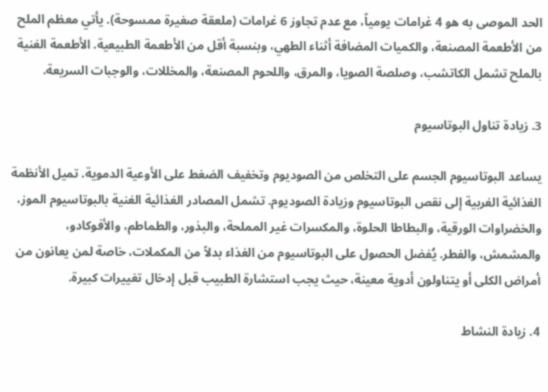الحد الموصى به هو 4 غرامات يومياً، مع عدم تجاوز 6 غرامات (ملعقة صغيرة ممسوحة). يأتي معظم الملح من الأطعمة المصنعة، والكميات المضافة أثناء الطهي، وبنسبة أقل من الأطعمة الطبيعية. الأطعمة الغنية بالملح تشمل الكاتشب، وصلصة الصويا، والمرق، واللحوم المصنعة، والمخللات، والوجبات السريعة.

3. زيادة تناول البوتاسيوم

يساعد البوتاسيوم الجسم على التخلص من الصوديوم وتخفيف الضغط على الأوعية الدموية. تميل الأنظمة الغذائية الغربية إلى نقص البوتاسيوم وزيادة الصوديوم. تشمل المصادر الغذائية الغنية بالبوتاسيوم الموز، والخضراوات الورقية، والبطاطا الحلوة، والمكسرات غير المملحة، والبذور، والطماطم، والأفوكادو، والمشمش، والفطر. يُفضل الحصول على البوتاسيوم من الغذاء بدلاً من المكملات، خاصة لمن يعانون من أمراض الكلى أو يتناولون أدوية معينة، حيث يجب استشارة الطبيب قبل إدخال تغييرات كبيرة.

4. زيادة النشاط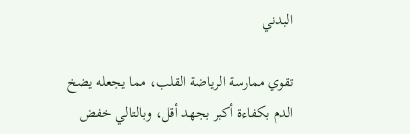البدني

تقوي ممارسة الرياضة القلب، مما يجعله يضخ الدم بكفاءة أكبر بجهد أقل، وبالتالي خفض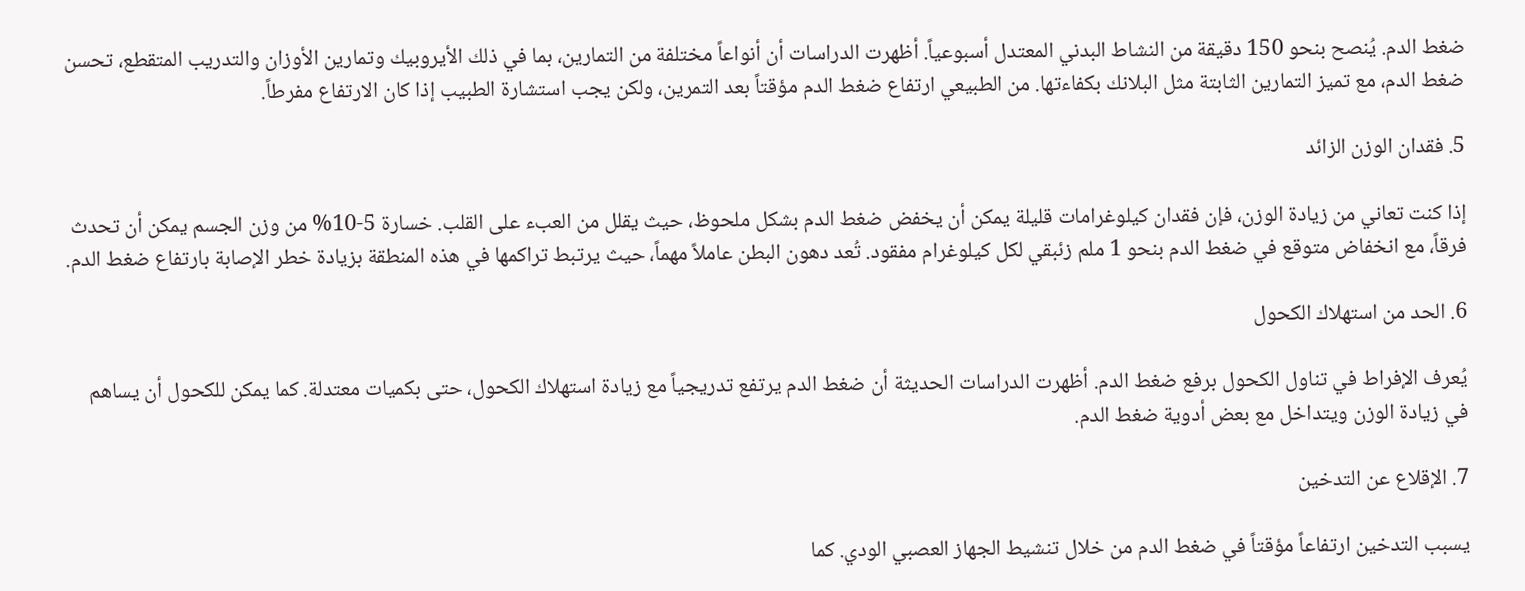ضغط الدم. يُنصح بنحو 150 دقيقة من النشاط البدني المعتدل أسبوعياً. أظهرت الدراسات أن أنواعاً مختلفة من التمارين، بما في ذلك الأيروبيك وتمارين الأوزان والتدريب المتقطع، تحسن ضغط الدم، مع تميز التمارين الثابتة مثل البلانك بكفاءتها. من الطبيعي ارتفاع ضغط الدم مؤقتاً بعد التمرين، ولكن يجب استشارة الطبيب إذا كان الارتفاع مفرطاً.

5. فقدان الوزن الزائد

إذا كنت تعاني من زيادة الوزن، فإن فقدان كيلوغرامات قليلة يمكن أن يخفض ضغط الدم بشكل ملحوظ، حيث يقلل من العبء على القلب. خسارة 5-10% من وزن الجسم يمكن أن تحدث فرقاً، مع انخفاض متوقع في ضغط الدم بنحو 1 ملم زئبقي لكل كيلوغرام مفقود. تُعد دهون البطن عاملاً مهماً، حيث يرتبط تراكمها في هذه المنطقة بزيادة خطر الإصابة بارتفاع ضغط الدم.

6. الحد من استهلاك الكحول

يُعرف الإفراط في تناول الكحول برفع ضغط الدم. أظهرت الدراسات الحديثة أن ضغط الدم يرتفع تدريجياً مع زيادة استهلاك الكحول، حتى بكميات معتدلة. كما يمكن للكحول أن يساهم في زيادة الوزن ويتداخل مع بعض أدوية ضغط الدم.

7. الإقلاع عن التدخين

يسبب التدخين ارتفاعاً مؤقتاً في ضغط الدم من خلال تنشيط الجهاز العصبي الودي. كما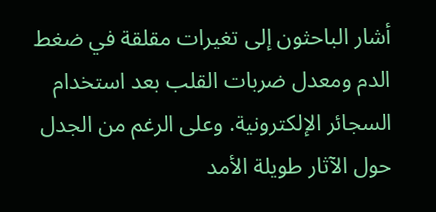أشار الباحثون إلى تغيرات مقلقة في ضغط الدم ومعدل ضربات القلب بعد استخدام السجائر الإلكترونية. وعلى الرغم من الجدل حول الآثار طويلة الأمد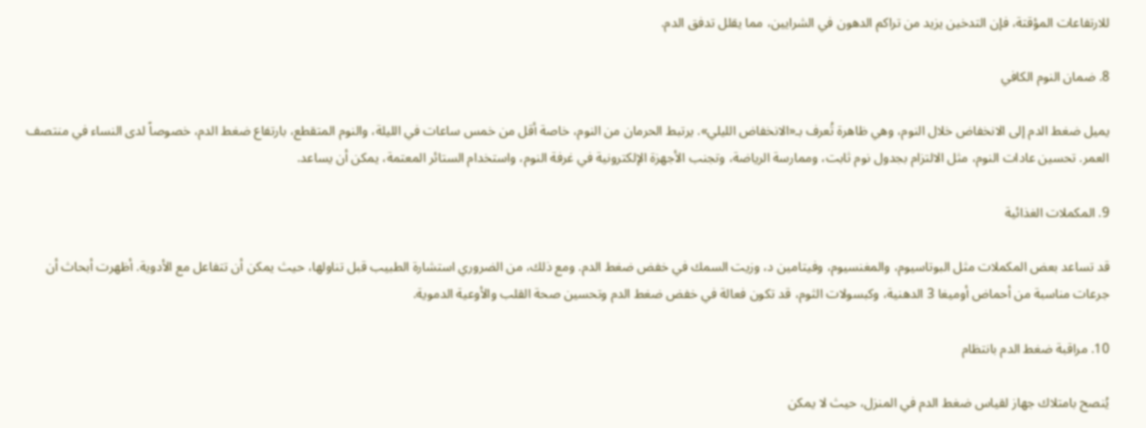للارتفاعات المؤقتة، فإن التدخين يزيد من تراكم الدهون في الشرايين، مما يقلل تدفق الدم.

8. ضمان النوم الكافي

يميل ضغط الدم إلى الانخفاض خلال النوم، وهي ظاهرة تُعرف بـ«الانخفاض الليلي». يرتبط الحرمان من النوم، خاصة أقل من خمس ساعات في الليلة، والنوم المتقطع، بارتفاع ضغط الدم، خصوصاً لدى النساء في منتصف العمر. تحسين عادات النوم، مثل الالتزام بجدول نوم ثابت، وممارسة الرياضة، وتجنب الأجهزة الإلكترونية في غرفة النوم، واستخدام الستائر المعتمة، يمكن أن يساعد.

9. المكملات الغذائية

قد تساعد بعض المكملات مثل البوتاسيوم، والمغنسيوم، وفيتامين د، وزيت السمك في خفض ضغط الدم. ومع ذلك، من الضروري استشارة الطبيب قبل تناولها، حيث يمكن أن تتفاعل مع الأدوية. أظهرت أبحاث أن جرعات مناسبة من أحماض أوميغا 3 الدهنية، وكبسولات الثوم، قد تكون فعالة في خفض ضغط الدم وتحسين صحة القلب والأوعية الدموية.

10. مراقبة ضغط الدم بانتظام

يُنصح بامتلاك جهاز لقياس ضغط الدم في المنزل، حيث لا يمكن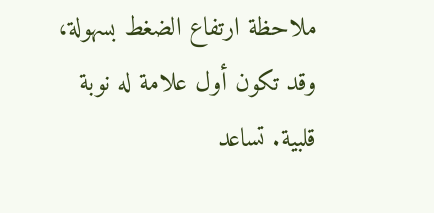ملاحظة ارتفاع الضغط بسهولة، وقد تكون أول علامة له نوبة قلبية. تساعد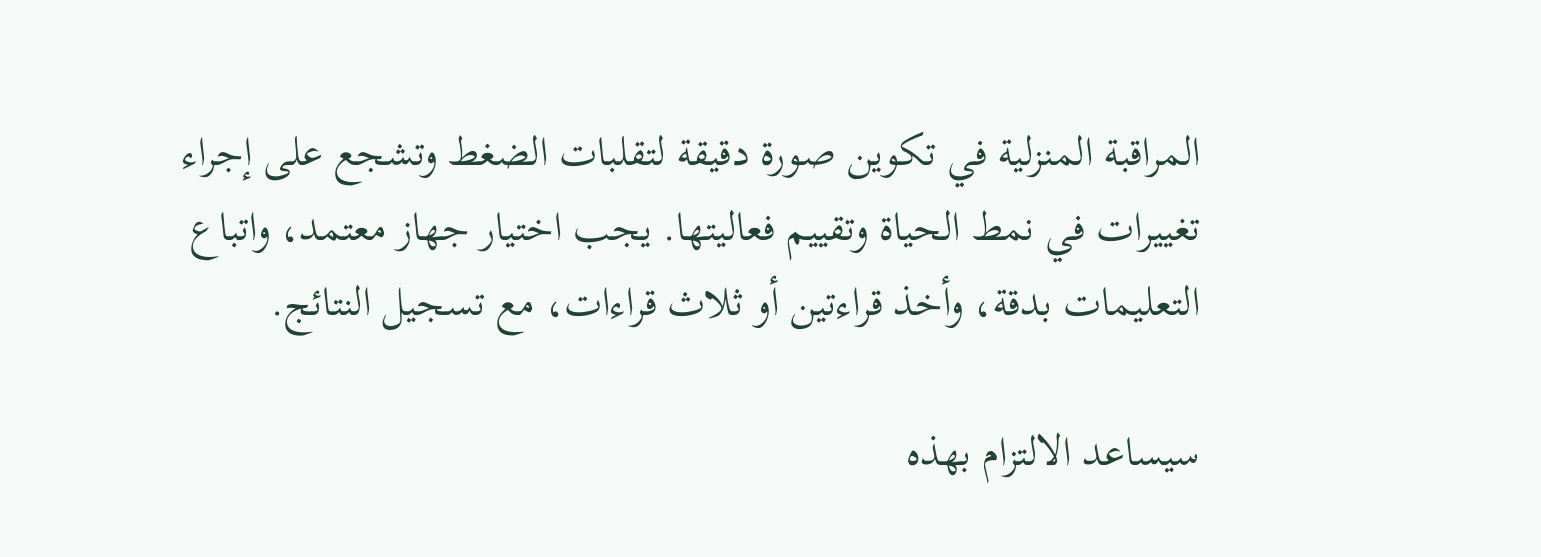المراقبة المنزلية في تكوين صورة دقيقة لتقلبات الضغط وتشجع على إجراء تغييرات في نمط الحياة وتقييم فعاليتها. يجب اختيار جهاز معتمد، واتباع التعليمات بدقة، وأخذ قراءتين أو ثلاث قراءات، مع تسجيل النتائج.

سيساعد الالتزام بهذه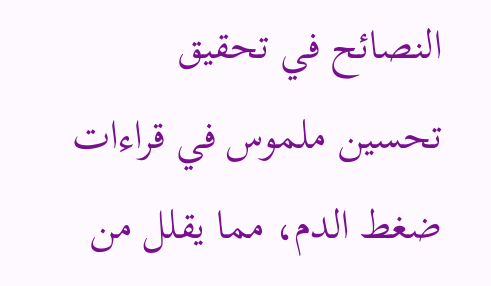النصائح في تحقيق تحسين ملموس في قراءات ضغط الدم، مما يقلل من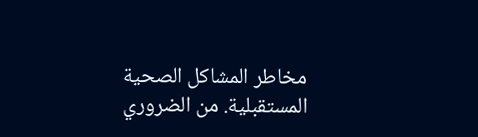مخاطر المشاكل الصحية المستقبلية. من الضروري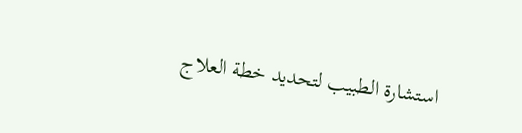استشارة الطبيب لتحديد خطة العلاج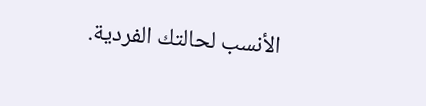الأنسب لحالتك الفردية.